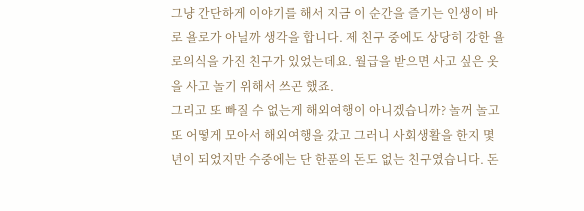그냥 간단하게 이야기를 해서 지금 이 순간을 즐기는 인생이 바로 욜로가 아닐까 생각을 합니다. 제 친구 중에도 상당히 강한 욜로의식을 가진 친구가 있었는데요. 월급을 받으면 사고 싶은 옷을 사고 놀기 위해서 쓰곤 했죠.
그리고 또 빠질 수 없는게 해외여행이 아니겠습니까? 놀꺼 놀고 또 어떻게 모아서 해외여행을 갔고 그러니 사회생활을 한지 몇년이 되었지만 수중에는 단 한푼의 돈도 없는 친구였습니다. 돈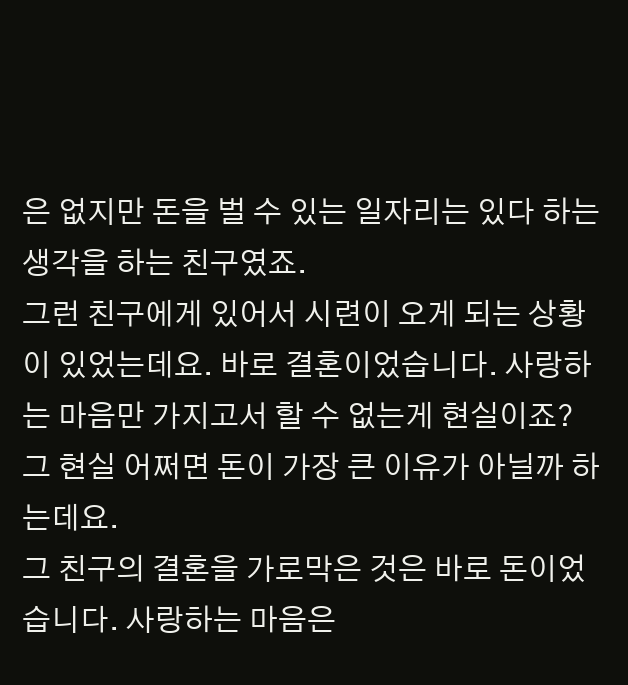은 없지만 돈을 벌 수 있는 일자리는 있다 하는 생각을 하는 친구였죠.
그런 친구에게 있어서 시련이 오게 되는 상황이 있었는데요. 바로 결혼이었습니다. 사랑하는 마음만 가지고서 할 수 없는게 현실이죠? 그 현실 어쩌면 돈이 가장 큰 이유가 아닐까 하는데요.
그 친구의 결혼을 가로막은 것은 바로 돈이었습니다. 사랑하는 마음은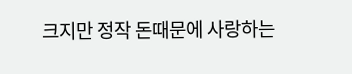크지만 정작 돈때문에 사랑하는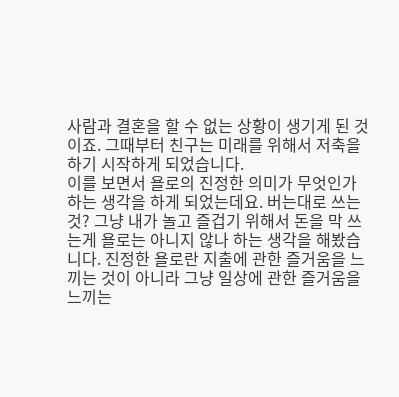사람과 결혼을 할 수 없는 상황이 생기게 된 것이죠. 그때부터 친구는 미래를 위해서 저축을 하기 시작하게 되었습니다.
이를 보면서 욜로의 진정한 의미가 무엇인가 하는 생각을 하게 되었는데요. 버는대로 쓰는 것? 그냥 내가 놀고 즐겁기 위해서 돈을 막 쓰는게 욜로는 아니지 않나 하는 생각을 해봤습니다. 진정한 욜로란 지출에 관한 즐거움을 느끼는 것이 아니라 그냥 일상에 관한 즐거움을 느끼는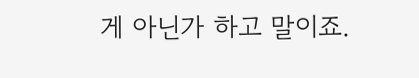게 아닌가 하고 말이죠.